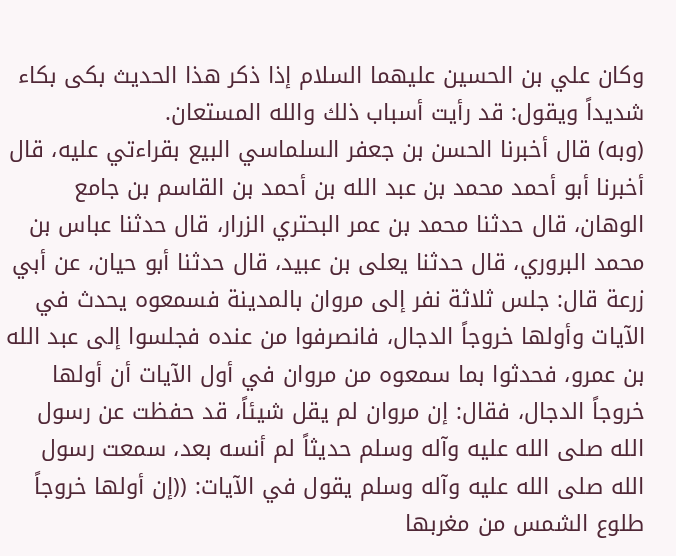وكان علي بن الحسين عليهما السلام إذا ذكر هذا الحديث بكى بكاء شديداً ويقول: قد رأيت أسباب ذلك والله المستعان.
(وبه) قال أخبرنا الحسن بن جعفر السلماسي البيع بقراءتي عليه، قال أخبرنا أبو أحمد محمد بن عبد الله بن أحمد بن القاسم بن جامع الوهان، قال حدثنا محمد بن عمر البحتري الزرار، قال حدثنا عباس بن محمد البروري، قال حدثنا يعلى بن عبيد، قال حدثنا أبو حيان، عن أبي زرعة قال: جلس ثلاثة نفر إلى مروان بالمدينة فسمعوه يحدث في الآيات وأولها خروجاً الدجال، فانصرفوا من عنده فجلسوا إلى عبد الله بن عمرو، فحدثوا بما سمعوه من مروان في أول الآيات أن أولها خروجاً الدجال، فقال: إن مروان لم يقل شيئاً، قد حفظت عن رسول الله صلى الله عليه وآله وسلم حديثاً لم أنسه بعد، سمعت رسول الله صلى الله عليه وآله وسلم يقول في الآيات: ((إن أولها خروجاً طلوع الشمس من مغربها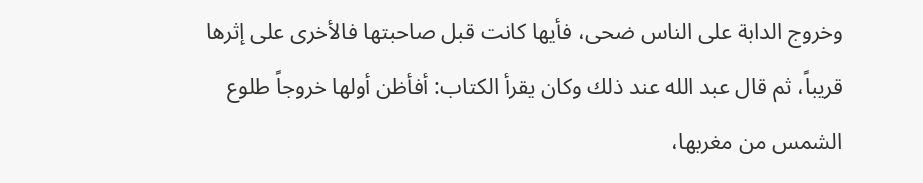وخروج الدابة على الناس ضحى، فأيها كانت قبل صاحبتها فالأخرى على إثرها قريباً، ثم قال عبد الله عند ذلك وكان يقرأ الكتاب: أفأظن أولها خروجاً طلوع الشمس من مغربها،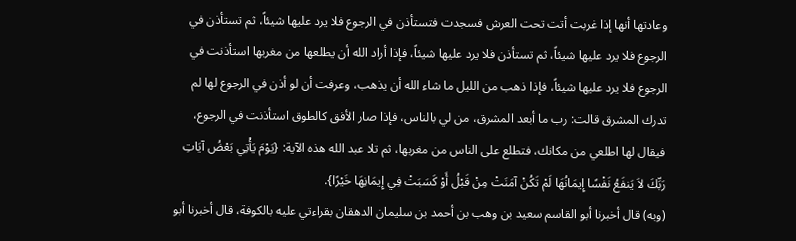وعادتها أنها إذا غربت أتت تحت العرش فسجدت فتستأذن في الرجوع فلا يرد عليها شيئاً، ثم تستأذن في الرجوع فلا يرد عليها شيئاً، ثم تستأذن فلا يرد عليها شيئاً، فإذا أراد الله أن يطلعها من مغربها استأذنت في الرجوع فلا يرد عليها شيئاً، فإذا ذهب من الليل ما شاء الله أن يذهب، وعرفت أن لو أذن في الرجوع لها لم تدرك المشرق قالت: رب ما أبعد المشرق، من لي بالناس، فإذا صار الأفق كالطوق استأذنت في الرجوع، فيقال لها اطلعي من مكانك، فتطلع على الناس من مغربها، ثم تلا عبد الله هذه الآية: {يَوْمَ يَأْتِي بَعْضُ آيَاتِ رَبِّكَ لاَ يَنفَعُ نَفْسًا إِيمَانُهَا لَمْ تَكُنْ آمَنَتْ مِنْ قَبْلُ أَوْ كَسَبَتْ فِي إِيمَانِهَا خَيْرًا}.
(وبه) قال أخبرنا أبو القاسم سعيد بن وهب بن أحمد بن سليمان الدهقان بقراءتي عليه بالكوفة، قال أخبرنا أبو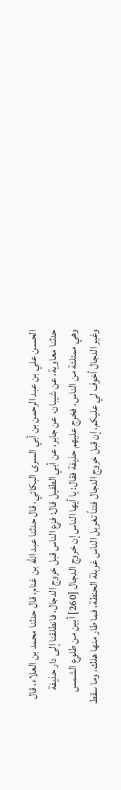الحسن علي بن عبد الرحمن بن أبي السرى البكائي، قال حدثنا عبد الله بن غنام، قال حدثنا محمد بن العلاء، قال حدثنا معاوية، عن شيبان، عن جابر، عن أبي الطفيل قال: فزع الناس قبل خروج الدجال، فانطلقنا إلى دار حذيفة وهي ممتلئة من الناس، فخرج عليهم حذيفة فقال: يا أيها الناس إن خروج الدجال [260] أبين من طلوع الشمس وغير الدجال أخوف لي عليكم، إن قبل خروج الدجال فتناً تغربل الناس غربلة الحنطة، فما طار منها هلك، وما سقط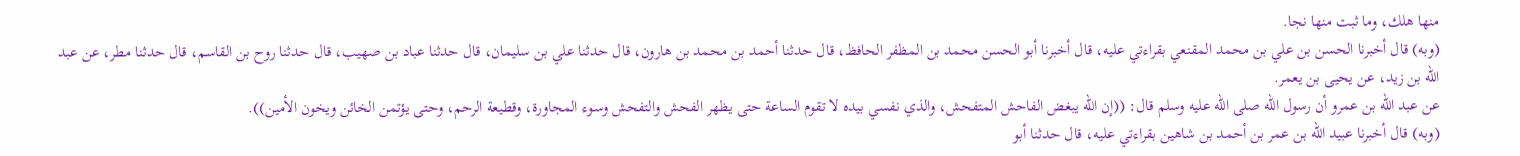منها هلك، وما ثبت منها نجا.
(وبه) قال أخبرنا الحسن بن علي بن محمد المقنعي بقراءتي عليه، قال أخبرنا أبو الحسن محمد بن المظفر الحافظ، قال حدثنا أحمد بن محمد بن هارون، قال حدثنا علي بن سليمان، قال حدثنا عباد بن صهيب، قال حدثنا روح بن القاسم، قال حدثنا مطر، عن عبد الله بن زيد، عن يحيى بن يعمر.
عن عبد الله بن عمرو أن رسول الله صلى الله عليه وسلم قال: ((إن الله يبغض الفاحش المتفحش، والذي نفسي بيده لا تقوم الساعة حتى يظهر الفحش والتفحش وسوء المجاورة، وقطيعة الرحم، وحتى يؤتمن الخائن ويخون الأمين)).
(وبه) قال أخبرنا عبيد الله بن عمر بن أحمد بن شاهين بقراءتي عليه، قال حدثنا أبو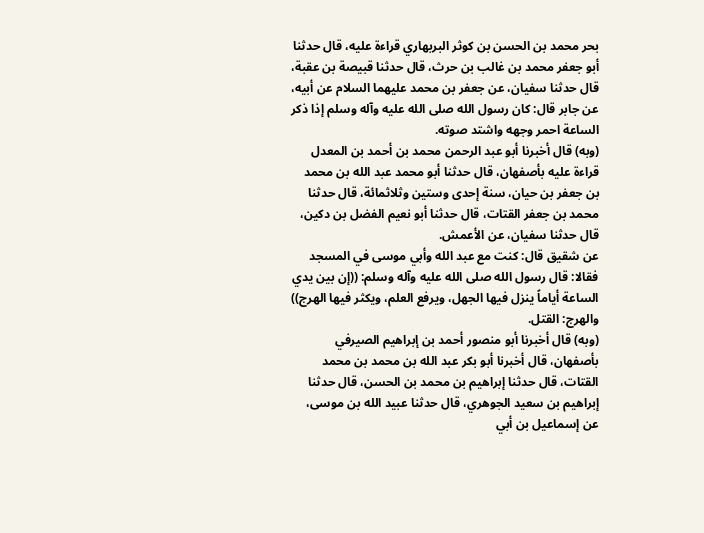بحر محمد بن الحسن بن كوثر البربهاري قراءة عليه، قال حدثنا أبو جعفر محمد بن غالب بن حرث، قال حدثنا قبيصة بن عقبة، قال حدثنا سفيان، عن جعفر بن محمد عليهما السلام عن أبيه، عن جابر قال: كان رسول الله صلى الله عليه وآله وسلم إذا ذكر الساعة احمر وجهه واشتد صوته.
(وبه) قال أخبرنا أبو عبد الرحمن محمد بن أحمد بن المعدل قراءة عليه بأصفهان، قال حدثنا أبو محمد عبد الله بن محمد بن جعفر بن حيان، سنة إحدى وستين وثلاثمائة، قال حدثنا محمد بن جعفر القتات، قال حدثنا أبو نعيم الفضل بن دكين، قال حدثنا سفيان، عن الأعمش.
عن شقيق قال: كنت مع عبد الله وأبي موسى في المسجد فقالا: قال رسول الله صلى الله عليه وآله وسلم: ((إن بين يدي الساعة أياماً ينزل فيها الجهل، ويرفع العلم، ويكثر فيها الهرج)) والهرج: القتل.
(وبه) قال أخبرنا أبو منصور أحمد بن إبراهيم الصيرفي بأصفهان، قال أخبرنا أبو بكر عبد الله بن محمد بن محمد القتات، قال حدثنا إبراهيم بن محمد بن الحسن، قال حدثنا إبراهيم بن سعيد الجوهري، قال حدثنا عبيد الله بن موسى، عن إسماعيل بن أبي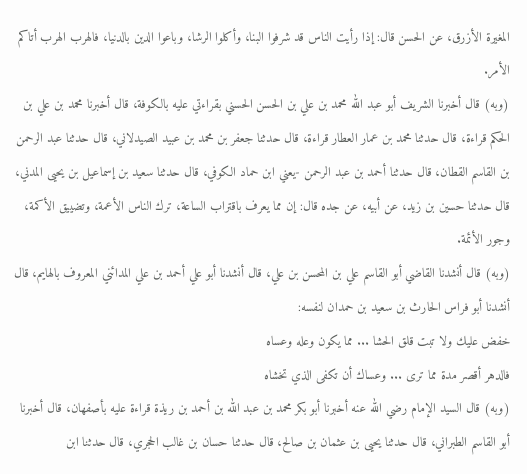المغيرة الأزرق، عن الحسن قال: إذا رأيت الناس قد شرفوا البنا، وأكلوا الرشا، وباعوا الدين بالدنيا، فالهرب الهرب أتاكم الأمر.
(وبه) قال أخبرنا الشريف أبو عبد الله محمد بن علي بن الحسن الحسني بقراءتي عليه بالكوفة، قال أخبرنا محمد بن علي بن الحكم قراءة، قال حدثنا محمد بن عمار العطار قراءة، قال حدثنا جعفر بن محمد بن عبيد الصيدلاني، قال حدثنا عبد الرحمن بن القاسم القطان، قال حدثنا أحمد بن عبد الرحمن -يعني ابن حماد الكوفي، قال حدثنا سعيد بن إسماعيل بن يحيى المدني، قال حدثنا حسين بن زيد، عن أبيه، عن جده قال: إن مما يعرف باقتراب الساعة، ترك الناس الأعمة، وتضييق الأكمة، وجور الأئمة.
(وبه) قال أنشدنا القاضي أبو القاسم علي بن المحسن بن علي، قال أنشدنا أبو علي أحمد بن علي المدائني المعروف بالهايم، قال أنشدنا أبو فراس الحارث بن سعيد بن حمدان لنفسه:
خفض عليك ولا تبت قلق الحشا ... مما يكون وعله وعساه
فالدهر أقصر مدة مما ترى ... وعساك أن تكفى الذي تخشاه
(وبه) قال السيد الإمام رضي الله عنه أخبرنا أبو بكر محمد بن عبد الله بن أحمد بن ريذة قراءة عليه بأصفهان، قال أخبرنا أبو القاسم الطبراني، قال حدثنا يحيى بن عثمان بن صالح، قال حدثنا حسان بن غالب الحجري، قال حدثنا ابن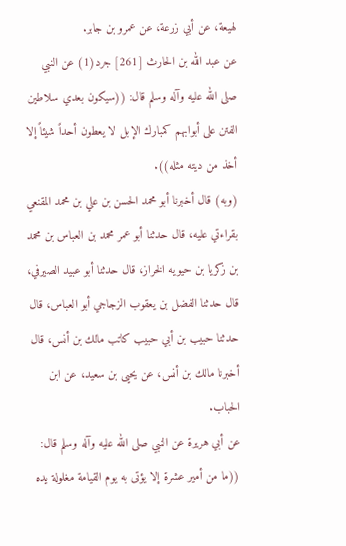لهيعة، عن أبي زرعة، عن عمرو بن جابر.
عن عبد الله بن الحارث [261] جرد(1) عن النبي صلى الله عليه وآله وسلم قال: ((سيكون بعدي سلاطين الفتن على أبوابهم كمبارك الإبل لا يعطون أحداً شيئاً إلا أخذ من ديته مثله)).
(وبه) قال أخبرنا أبو محمد الحسن بن علي بن محمد المقنعي بقراءتي عليه، قال حدثنا أبو عمر محمد بن العباس بن محمد بن زكريا بن حيويه الخراز، قال حدثنا أبو عبيد الصيرفي، قال حدثنا الفضل بن يعقوب الزجاجي أبو العباس، قال حدثنا حبيب بن أبي حبيب كاتب مالك بن أنس، قال أخبرنا مالك بن أنس، عن يحيى بن سعيد، عن ابن الحباب.
عن أبي هريرة عن النبي صلى الله عليه وآله وسلم قال: ((ما من أمير عشرة إلا يؤتى به يوم القيامة مغلولة يده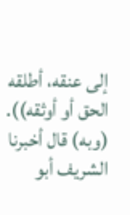إلى عنقه، أطلقه الحق أو أوثقه)).
(وبه) قال أخبرنا الشريف أبو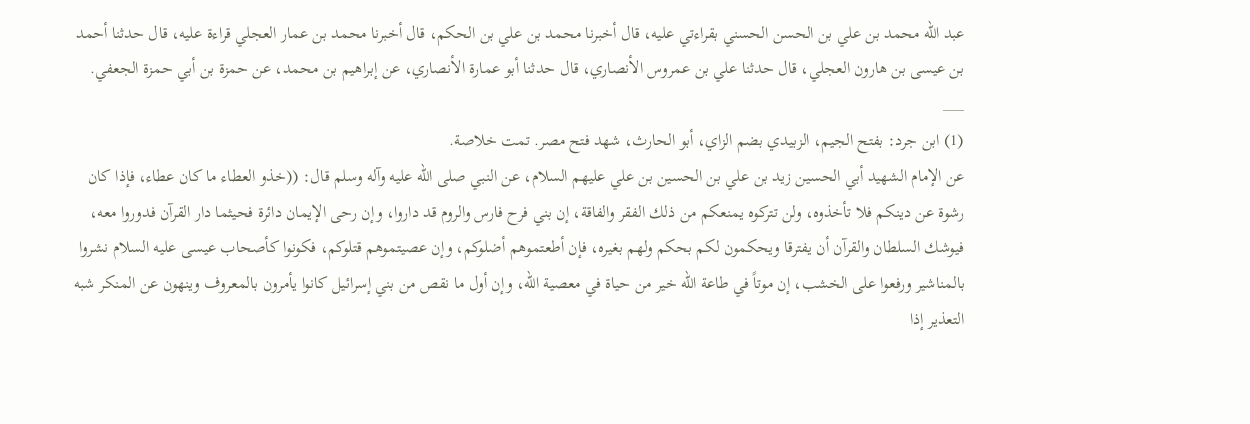عبد الله محمد بن علي بن الحسن الحسني بقراءتي عليه، قال أخبرنا محمد بن علي بن الحكم، قال أخبرنا محمد بن عمار العجلي قراءة عليه، قال حدثنا أحمد بن عيسى بن هارون العجلي، قال حدثنا علي بن عمروس الأنصاري، قال حدثنا أبو عمارة الأنصاري، عن إبراهيم بن محمد، عن حمزة بن أبي حمزة الجعفي.
___
(1) ابن جرد: بفتح الجيم، الزبيدي بضم الزاي، أبو الحارث، شهد فتح مصر. تمت خلاصة.
عن الإمام الشهيد أبي الحسين زيد بن علي بن الحسين بن علي عليهم السلام، عن النبي صلى الله عليه وآله وسلم قال: ((خذو العطاء ما كان عطاء، فإذا كان رشوة عن دينكم فلا تأخذوه، ولن تتركوه يمنعكم من ذلك الفقر والفاقة، إن بني فرح فارس والروم قد داروا، وإن رحى الإيمان دائرة فحيثما دار القرآن فدوروا معه، فيوشك السلطان والقرآن أن يفترقا ويحكمون لكم بحكم ولهم بغيره، فإن أطعتموهم أضلوكم، وإن عصيتموهم قتلوكم، فكونوا كأصحاب عيسى عليه السلام نشروا بالمناشير ورفعوا على الخشب، إن موتاً في طاعة الله خير من حياة في معصية الله، وإن أول ما نقص من بني إسرائيل كانوا يأمرون بالمعروف وينهون عن المنكر شبه التعذير إذا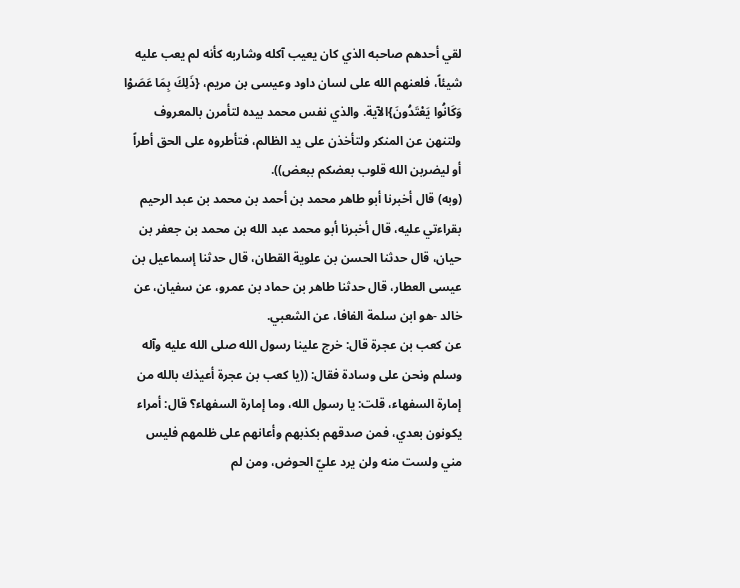لقي أحدهم صاحبه الذي كان يعيب آكله وشاربه كأنه لم يعب عليه شيئاً، فلعنهم الله على لسان داود وعيسى بن مريم، {ذَلِكَ بِمَا عَصَوْا وَكَانُوا يَعْتَدُونَ}الآية. والذي نفس محمد بيده لتأمرن بالمعروف ولتنهن عن المنكر ولتأخذن على يد الظالم، فتأطروه على الحق أطراً أو ليضربن الله قلوب بعضكم ببعض)).
(وبه) قال أخبرنا أبو طاهر محمد بن أحمد بن محمد بن عبد الرحيم بقراءتي عليه، قال أخبرنا أبو محمد عبد الله بن محمد بن جعفر بن حيان، قال حدثنا الحسن بن علوية القطان، قال حدثنا إسماعيل بن عيسى العطار، قال حدثنا طاهر بن حماد بن عمرو، عن سفيان، عن خالد -هو ابن سلمة الفافا، عن الشعبي.
عن كعب بن عجرة قال: خرج علينا رسول الله صلى الله عليه وآله وسلم ونحن على وسادة فقال: ((يا كعب بن عجرة أعيذك بالله من إمارة السفهاء، قلت: يا رسول الله، وما إمارة السفهاء؟ قال: أمراء يكونون بعدي، فمن صدقهم بكذبهم وأعانهم على ظلمهم فليس مني ولست منه ولن يرد عليّ الحوض، ومن لم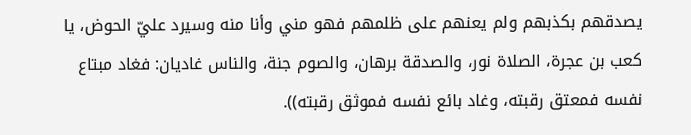يصدقهم بكذبهم ولم يعنهم على ظلمهم فهو مني وأنا منه وسيرد عليّ الحوض، يا كعب بن عجرة، الصلاة نور، والصدقة برهان، والصوم جنة، والناس غاديان: فغاد مبتاع نفسه فمعتق رقبته، وغاد بائع نفسه فموثق رقبته)).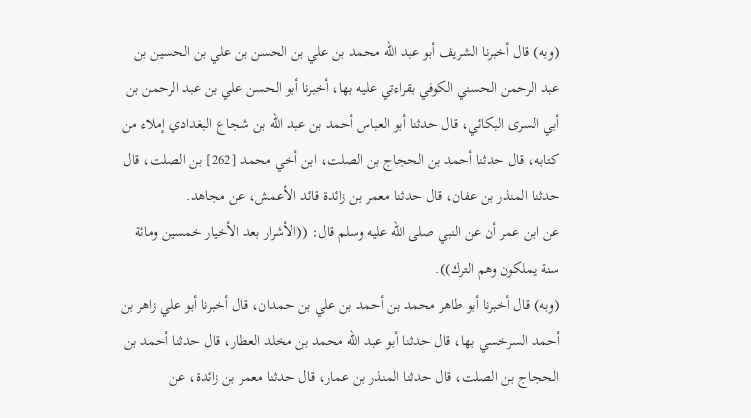(وبه) قال أخبرنا الشريف أبو عبد الله محمد بن علي بن الحسن بن علي بن الحسين بن عبد الرحمن الحسني الكوفي بقراءتي عليه بها، أخبرنا أبو الحسن علي بن عبد الرحمن بن أبي السرى البكائي، قال حدثنا أبو العباس أحمد بن عبد الله بن شجاع البغدادي إملاء من كتابه، قال حدثنا أحمد بن الحجاج بن الصلت، ابن أخي محمد [262] بن الصلت، قال حدثنا المنذر بن عفان، قال حدثنا معمر بن زائدة قائد الأعمش، عن مجاهد.
عن ابن عمر أن عن النبي صلى الله عليه وسلم قال: ((الأشرار بعد الأخيار خمسين ومائة سنة يملكون وهم الترك)).
(وبه) قال أخبرنا أبو طاهر محمد بن أحمد بن علي بن حمدان، قال أخبرنا أبو علي زاهر بن أحمد السرخسي بها، قال حدثنا أبو عبد الله محمد بن مخلد العطار، قال حدثنا أحمد بن الحجاج بن الصلت، قال حدثنا المنذر بن عمار، قال حدثنا معمر بن زائدة، عن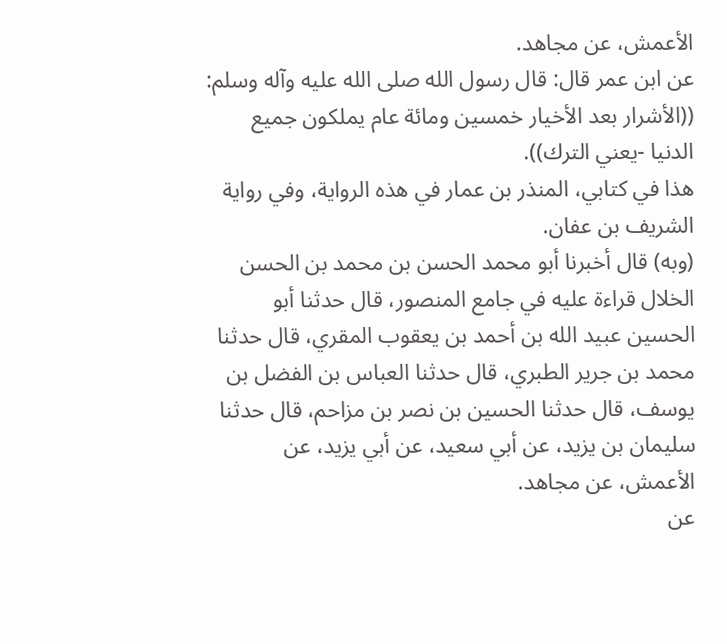الأعمش، عن مجاهد.
عن ابن عمر قال: قال رسول الله صلى الله عليه وآله وسلم: ((الأشرار بعد الأخيار خمسين ومائة عام يملكون جميع الدنيا -يعني الترك)).
هذا في كتابي، المنذر بن عمار في هذه الرواية، وفي رواية الشريف بن عفان.
(وبه) قال أخبرنا أبو محمد الحسن بن محمد بن الحسن الخلال قراءة عليه في جامع المنصور، قال حدثنا أبو الحسين عبيد الله بن أحمد بن يعقوب المقري، قال حدثنا محمد بن جرير الطبري، قال حدثنا العباس بن الفضل بن يوسف، قال حدثنا الحسين بن نصر بن مزاحم، قال حدثنا سليمان بن يزيد، عن أبي سعيد، عن أبي يزيد، عن الأعمش، عن مجاهد.
عن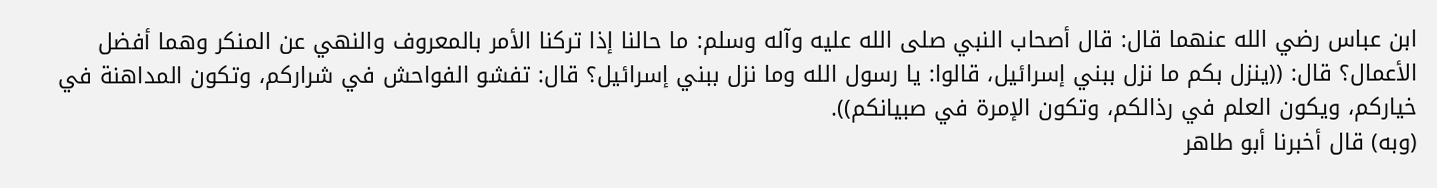ابن عباس رضي الله عنهما قال: قال أصحاب النبي صلى الله عليه وآله وسلم: ما حالنا إذا تركنا الأمر بالمعروف والنهي عن المنكر وهما أفضل الأعمال؟ قال: ((ينزل بكم ما نزل ببني إسرائيل، قالوا: يا رسول الله وما نزل ببني إسرائيل؟ قال: تفشو الفواحش في شراركم، وتكون المداهنة في خياركم، ويكون العلم في رذالكم، وتكون الإمرة في صبيانكم)).
(وبه) قال أخبرنا أبو طاهر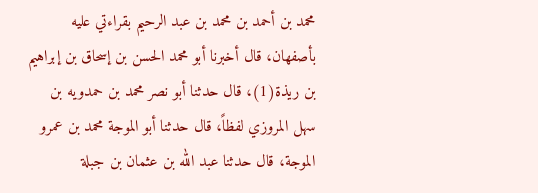محمد بن أحمد بن محمد بن عبد الرحيم بقراءتي عليه بأصفهان، قال أخبرنا أبو محمد الحسن بن إسحاق بن إبراهيم بن ريذة(1)، قال حدثنا أبو نصر محمد بن حمدويه بن سهل المروزي لفظاً، قال حدثنا أبو الموجة محمد بن عمرو الموجة، قال حدثنا عبد الله بن عثمان بن جبلة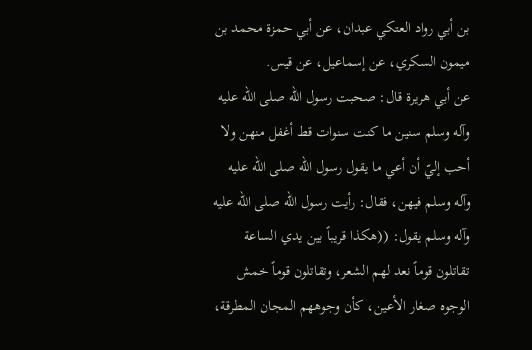بن أبي رواد العتكي عبدان، عن أبي حمزة محمد بن ميمون السكري، عن إسماعيل، عن قيس.
عن أبي هريرة قال: صحبت رسول الله صلى الله عليه وآله وسلم سنين ما كنت سنوات قط أغفل منهن ولا أحب إليّ أن أعي ما يقول رسول الله صلى الله عليه وآله وسلم فيهن، فقال: رأيت رسول الله صلى الله عليه وآله وسلم يقول: ((هكذا قريباً بين يدي الساعة تقاتلون قوماً نعد لهم الشعر، وتقاتلون قوماً خمش الوجوه صغار الأعين، كأن وجوههم المجان المطرقة،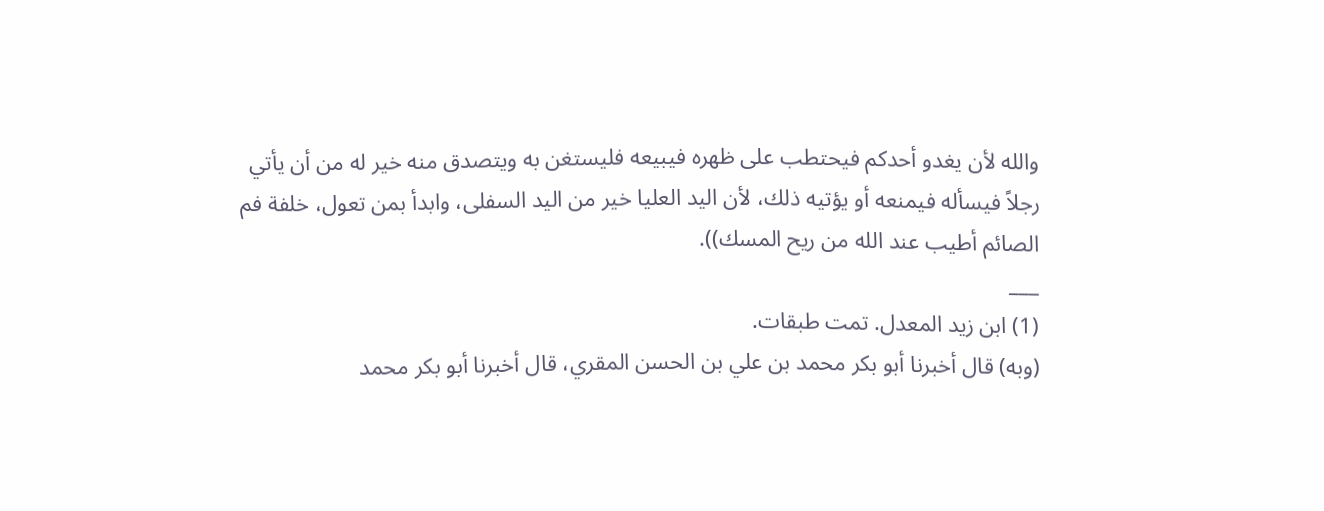والله لأن يغدو أحدكم فيحتطب على ظهره فيبيعه فليستغن به ويتصدق منه خير له من أن يأتي رجلاً فيسأله فيمنعه أو يؤتيه ذلك، لأن اليد العليا خير من اليد السفلى، وابدأ بمن تعول، خلفة فم الصائم أطيب عند الله من ريح المسك)).
___
(1) ابن زيد المعدل. تمت طبقات.
(وبه) قال أخبرنا أبو بكر محمد بن علي بن الحسن المقري، قال أخبرنا أبو بكر محمد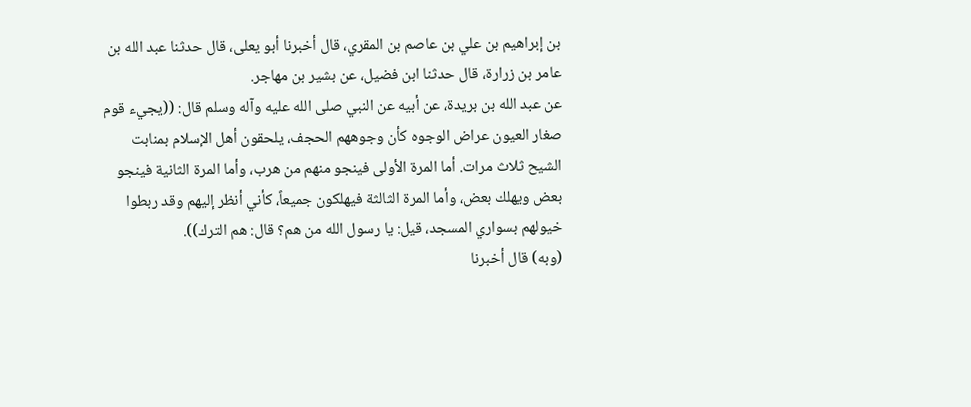بن إبراهيم بن علي بن عاصم بن المقري، قال أخبرنا أبو يعلى، قال حدثنا عبد الله بن عامر بن زرارة، قال حدثنا ابن فضيل، عن بشير بن مهاجر.
عن عبد الله بن بريدة، عن أبيه عن النبي صلى الله عليه وآله وسلم قال: ((يجيء قوم صغار العيون عراض الوجوه كأن وجوههم الحجف، يلحقون أهل الإسلام بمنابت الشيح ثلاث مرات. أما المرة الأولى فينجو منهم من هرب، وأما المرة الثانية فينجو بعض ويهلك بعض، وأما المرة الثالثة فيهلكون جميعاً، كأني أنظر إليهم وقد ربطوا خيولهم بسواري المسجد، قيل: يا رسول الله من هم؟ قال: هم الترك)).
(وبه) قال أخبرنا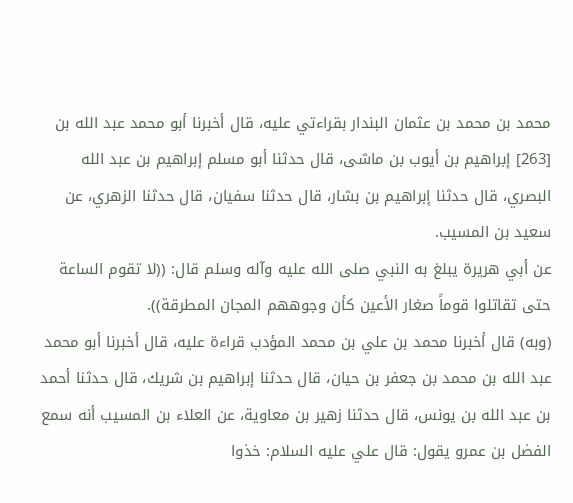محمد بن محمد بن عثمان البندار بقراءتي عليه، قال أخبرنا أبو محمد عبد الله بن [263] إبراهيم بن أيوب بن ماشى، قال حدثنا أبو مسلم إبراهيم بن عبد الله البصري، قال حدثنا إبراهيم بن بشار، قال حدثنا سفيان، قال حدثنا الزهري، عن سعيد بن المسيب.
عن أبي هريرة يبلغ به النبي صلى الله عليه وآله وسلم قال: ((لا تقوم الساعة حتى تقاتلوا قوماً صغار الأعين كأن وجوههم المجان المطرقة)).
(وبه) قال أخبرنا محمد بن علي بن محمد المؤدب قراءة عليه، قال أخبرنا أبو محمد عبد الله بن محمد بن جعفر بن حيان، قال حدثنا إبراهيم بن شريك، قال حدثنا أحمد بن عبد الله بن يونس، قال حدثنا زهير بن معاوية، عن العلاء بن المسيب أنه سمع الفضل بن عمرو يقول: قال علي عليه السلام: خذوا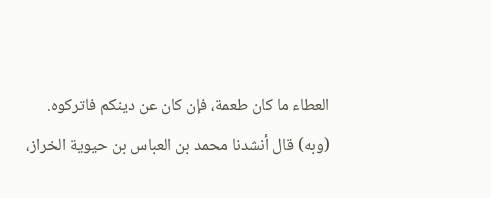العطاء ما كان طعمة، فإن كان عن دينكم فاتركوه.
(وبه) قال أنشدنا محمد بن العباس بن حيوية الخراز،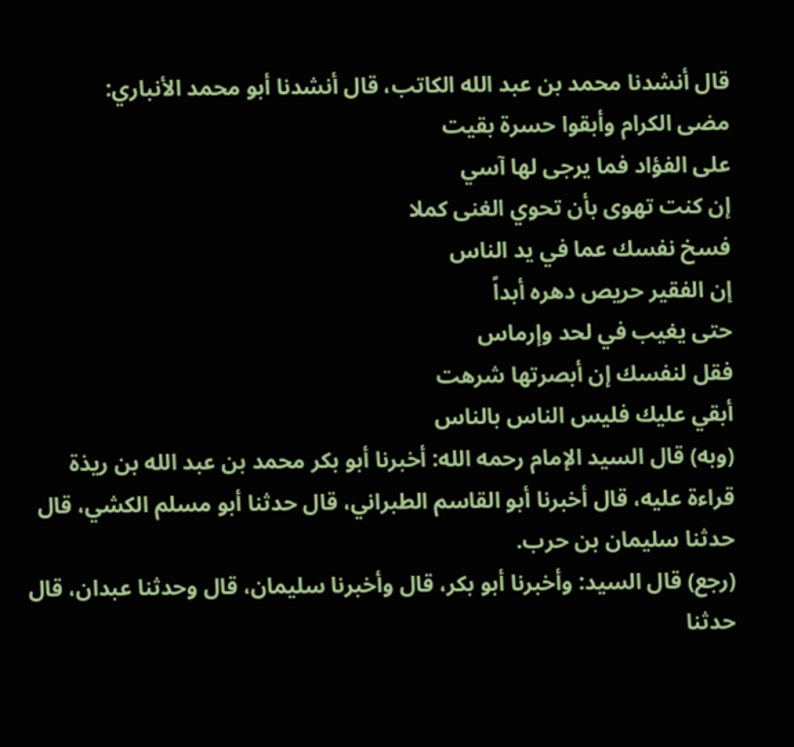قال أنشدنا محمد بن عبد الله الكاتب، قال أنشدنا أبو محمد الأنباري:
مضى الكرام وأبقوا حسرة بقيت
على الفؤاد فما يرجى لها آسي
إن كنت تهوى بأن تحوي الغنى كملا
فسخ نفسك عما في يد الناس
إن الفقير حريص دهره أبداً
حتى يغيب في لحد وإرماس
فقل لنفسك إن أبصرتها شرهت
أبقي عليك فليس الناس بالناس
(وبه) قال السيد الإمام رحمه الله: أخبرنا أبو بكر محمد بن عبد الله بن ريذة قراءة عليه، قال أخبرنا أبو القاسم الطبراني، قال حدثنا أبو مسلم الكشي، قال حدثنا سليمان بن حرب.
(رجع) قال السيد: وأخبرنا أبو بكر، قال وأخبرنا سليمان، قال وحدثنا عبدان، قال حدثنا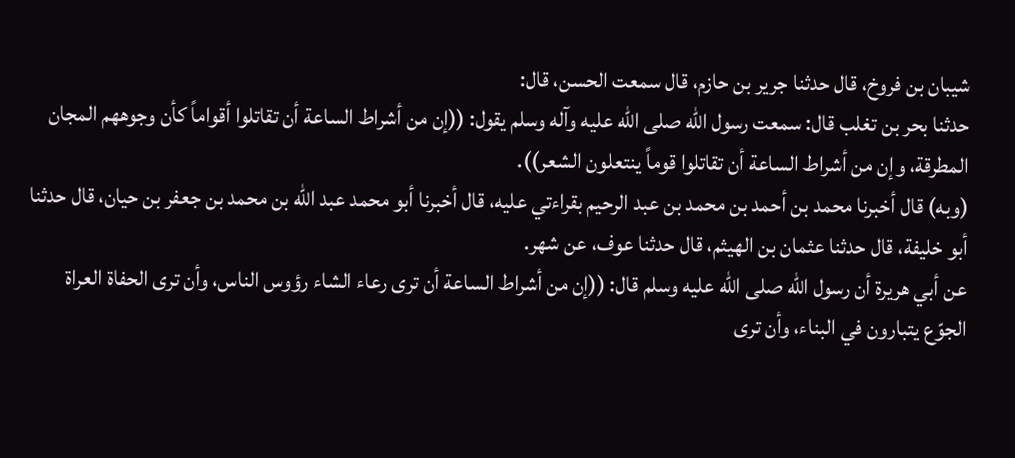شيبان بن فروخ، قال حدثنا جرير بن حازم، قال سمعت الحسن، قال:
حدثنا بحر بن تغلب قال: سمعت رسول الله صلى الله عليه وآله وسلم يقول: ((إن من أشراط الساعة أن تقاتلوا أقواماً كأن وجوههم المجان المطرقة، وإن من أشراط الساعة أن تقاتلوا قوماً ينتعلون الشعر)).
(وبه) قال أخبرنا محمد بن أحمد بن محمد بن عبد الرحيم بقراءتي عليه، قال أخبرنا أبو محمد عبد الله بن محمد بن جعفر بن حيان، قال حدثنا أبو خليفة، قال حدثنا عثمان بن الهيثم، قال حدثنا عوف، عن شهر.
عن أبي هريرة أن رسول الله صلى الله عليه وسلم قال: ((إن من أشراط الساعة أن ترى رعاء الشاء رؤوس الناس، وأن ترى الحفاة العراة الجوّع يتبارون في البناء، وأن ترى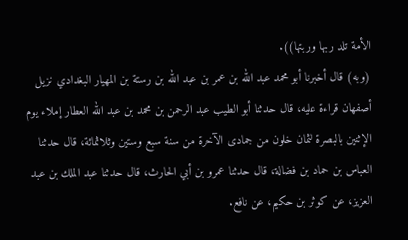الأمة تلد ربها وربتها)).
(وبه) قال أخبرنا أبو محمد عبد الله بن عمر بن عبد الله بن رستة بن المهيار البغدادي نزيل أصفهان قراءة عليه، قال حدثنا أبو الطيب عبد الرحمن بن محمد بن عبد الله العطار إملاء يوم الإثنين بالبصرة لثمان خلون من جمادى الآخرة من سنة سبع وستين وثلاثمائة، قال حدثنا العباس بن حماد بن فضالة، قال حدثنا عمرو بن أبي الحارث، قال حدثنا عبد الملك بن عبد العزيز، عن كوثر بن حكيم، عن نافع.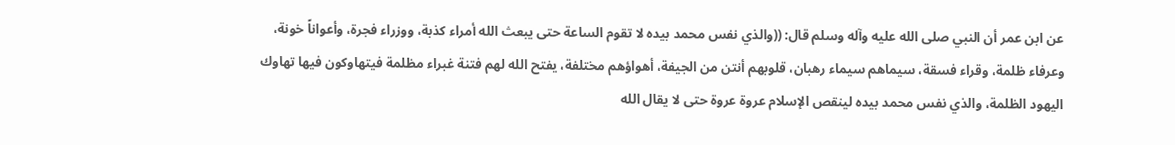عن ابن عمر أن النبي صلى الله عليه وآله وسلم قال: ((والذي نفس محمد بيده لا تقوم الساعة حتى يبعث الله أمراء كذبة، ووزراء فجرة، وأعواناً خونة، وعرفاء ظلمة، وقراء فسقة، سيماهم سيماء رهبان، قلوبهم أنتن من الجيفة، أهواؤهم مختلفة، يفتح الله لهم فتنة غبراء مظلمة فيتهاوكون فيها تهاوك اليهود الظلمة، والذي نفس محمد بيده لينقص الإسلام عروة عروة حتى لا يقال الله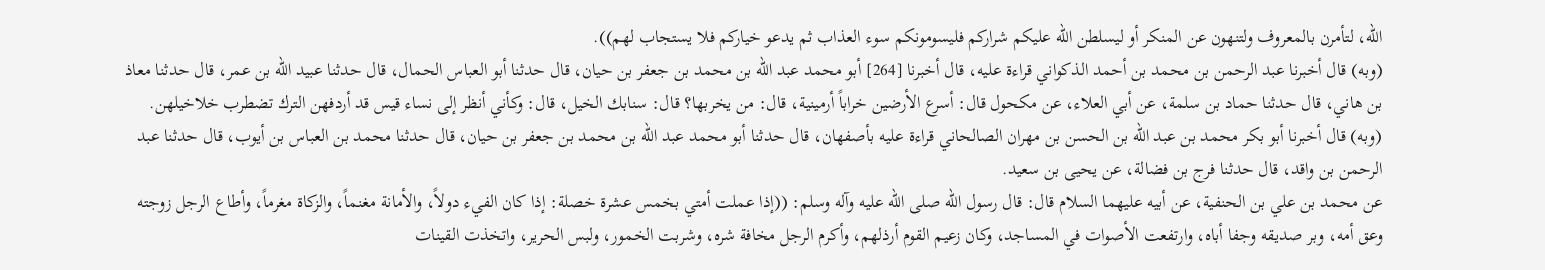الله، لتأمرن بالمعروف ولتنهون عن المنكر أو ليسلطن الله عليكم شراركم فليسومونكم سوء العذاب ثم يدعو خياركم فلا يستجاب لهم)).
(وبه) قال أخبرنا عبد الرحمن بن محمد بن أحمد الذكواني قراءة عليه، قال أخبرنا [264] أبو محمد عبد الله بن محمد بن جعفر بن حيان، قال حدثنا أبو العباس الحمال، قال حدثنا عبيد الله بن عمر، قال حدثنا معاذ بن هاني، قال حدثنا حماد بن سلمة، عن أبي العلاء، عن مكحول قال: أسرع الأرضين خراباً أرمينية، قال: من يخربها؟ قال: سنابك الخيل، قال: وكأني أنظر إلى نساء قيس قد أردفهن الترك تضطرب خلاخيلهن.
(وبه) قال أخبرنا أبو بكر محمد بن عبد الله بن الحسن بن مهران الصالحاني قراءة عليه بأصفهان، قال حدثنا أبو محمد عبد الله بن محمد بن جعفر بن حيان، قال حدثنا محمد بن العباس بن أيوب، قال حدثنا عبد الرحمن بن واقد، قال حدثنا فرج بن فضالة، عن يحيى بن سعيد.
عن محمد بن علي بن الحنفية، عن أبيه عليهما السلام قال: قال رسول الله صلى الله عليه وآله وسلم: ((إذا عملت أمتي بخمس عشرة خصلة: إذا كان الفيء دولاً، والأمانة مغنماً، والزكاة مغرماً، وأطاع الرجل زوجته وعق أمه، وبر صديقه وجفا أباه، وارتفعت الأصوات في المساجد، وكان زعيم القوم أرذلهم، وأكرم الرجل مخافة شره، وشربت الخمور، ولبس الحرير، واتخذت القينات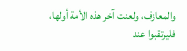والمعازف، ولعنت آخر هذه الأمة أولها، فليرتقبوا عند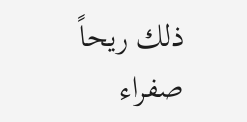ذلك ريحاً صفراء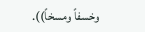وخسفاً ومسخاً)).